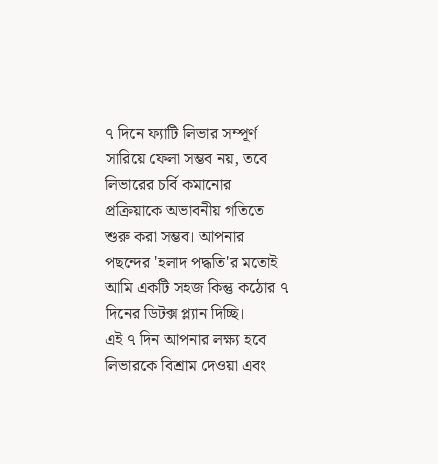৭ দিনে ফ্যাটি লিভার সম্পূর্ণ সারিয়ে ফেলা সম্ভব নয়, তবে লিভারের চর্বি কমানোর প্রক্রিয়াকে অভাবনীয় গতিতে শুরু করা সম্ভব। আপনার পছন্দের 'হলাদ পদ্ধতি'র মতোই আমি একটি সহজ কিন্তু কঠোর ৭ দিনের ডিটক্স প্ল্যান দিচ্ছি।
এই ৭ দিন আপনার লক্ষ্য হবে লিভারকে বিশ্রাম দেওয়া এবং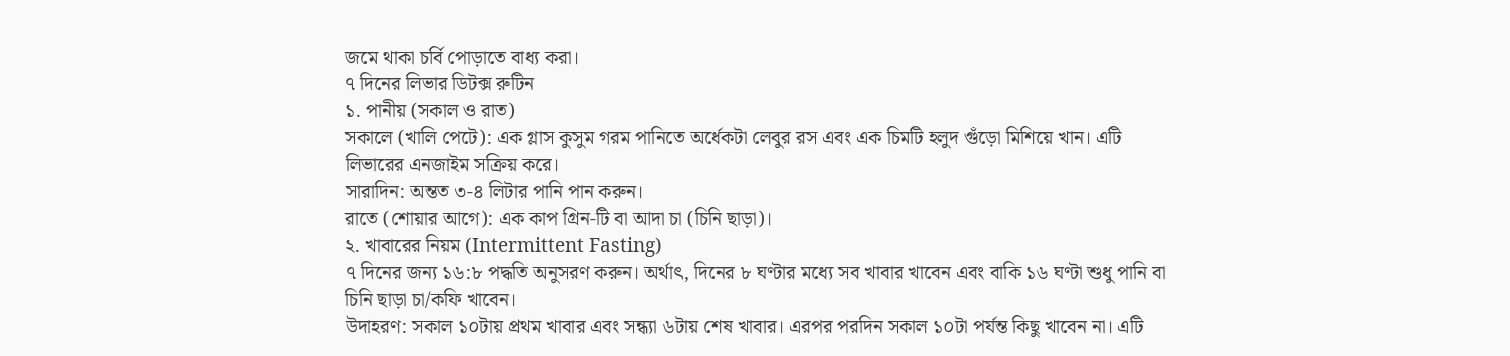জমে থাকা চর্বি পোড়াতে বাধ্য করা।
৭ দিনের লিভার ডিটক্স রুটিন
১. পানীয় (সকাল ও রাত)
সকালে (খালি পেটে): এক গ্লাস কুসুম গরম পানিতে অর্ধেকটা লেবুর রস এবং এক চিমটি হলুদ গুঁড়ো মিশিয়ে খান। এটি লিভারের এনজাইম সক্রিয় করে।
সারাদিন: অন্তত ৩-৪ লিটার পানি পান করুন।
রাতে (শোয়ার আগে): এক কাপ গ্রিন-টি বা আদা চা (চিনি ছাড়া)।
২. খাবারের নিয়ম (Intermittent Fasting)
৭ দিনের জন্য ১৬:৮ পদ্ধতি অনুসরণ করুন। অর্থাৎ, দিনের ৮ ঘণ্টার মধ্যে সব খাবার খাবেন এবং বাকি ১৬ ঘণ্টা শুধু পানি বা চিনি ছাড়া চা/কফি খাবেন।
উদাহরণ: সকাল ১০টায় প্রথম খাবার এবং সন্ধ্যা ৬টায় শেষ খাবার। এরপর পরদিন সকাল ১০টা পর্যন্ত কিছু খাবেন না। এটি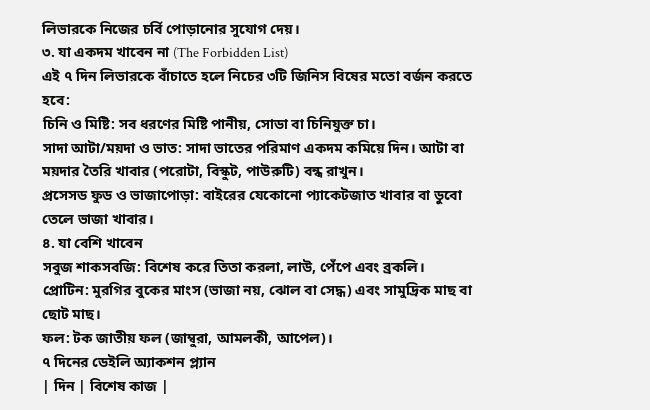লিভারকে নিজের চর্বি পোড়ানোর সুযোগ দেয়।
৩. যা একদম খাবেন না (The Forbidden List)
এই ৭ দিন লিভারকে বাঁচাতে হলে নিচের ৩টি জিনিস বিষের মতো বর্জন করতে হবে:
চিনি ও মিষ্টি: সব ধরণের মিষ্টি পানীয়, সোডা বা চিনিযুক্ত চা।
সাদা আটা/ময়দা ও ভাত: সাদা ভাতের পরিমাণ একদম কমিয়ে দিন। আটা বা ময়দার তৈরি খাবার (পরোটা, বিস্কুট, পাউরুটি) বন্ধ রাখুন।
প্রসেসড ফুড ও ভাজাপোড়া: বাইরের যেকোনো প্যাকেটজাত খাবার বা ডুবো তেলে ভাজা খাবার।
৪. যা বেশি খাবেন
সবুজ শাকসবজি: বিশেষ করে তিতা করলা, লাউ, পেঁপে এবং ব্রকলি।
প্রোটিন: মুরগির বুকের মাংস (ভাজা নয়, ঝোল বা সেদ্ধ) এবং সামুদ্রিক মাছ বা ছোট মাছ।
ফল: টক জাতীয় ফল (জাম্বুরা, আমলকী, আপেল)।
৭ দিনের ডেইলি অ্যাকশন প্ল্যান
| দিন | বিশেষ কাজ |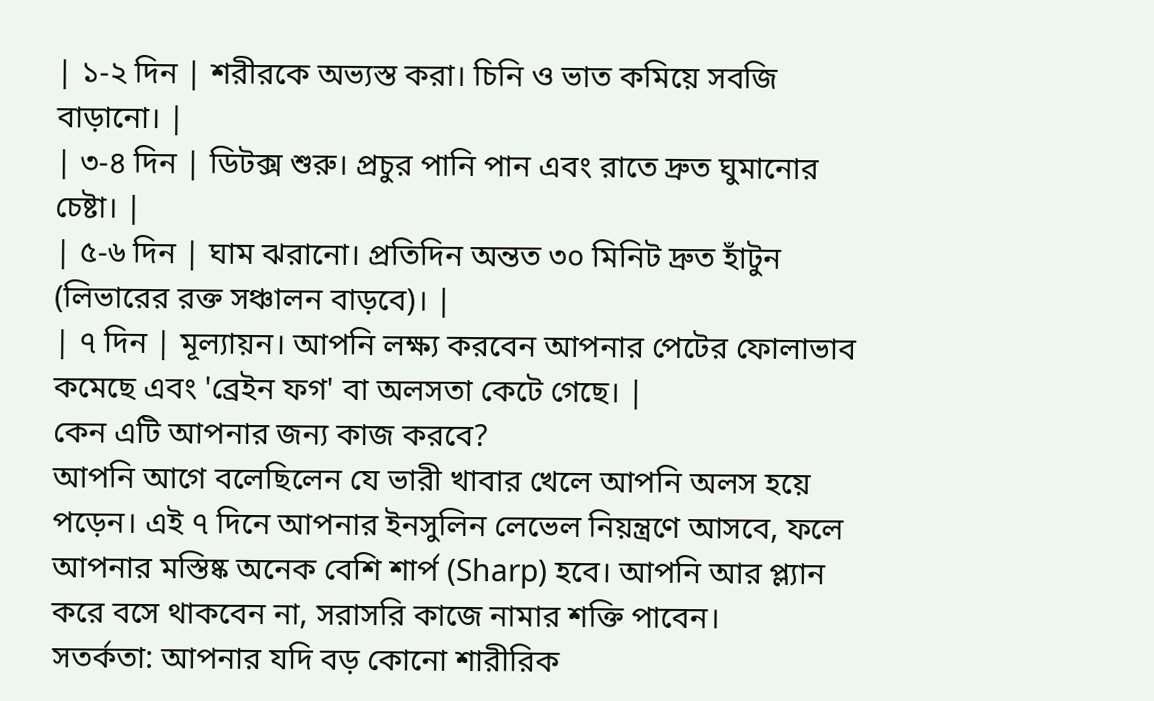| ১-২ দিন | শরীরকে অভ্যস্ত করা। চিনি ও ভাত কমিয়ে সবজি বাড়ানো। |
| ৩-৪ দিন | ডিটক্স শুরু। প্রচুর পানি পান এবং রাতে দ্রুত ঘুমানোর চেষ্টা। |
| ৫-৬ দিন | ঘাম ঝরানো। প্রতিদিন অন্তত ৩০ মিনিট দ্রুত হাঁটুন (লিভারের রক্ত সঞ্চালন বাড়বে)। |
| ৭ দিন | মূল্যায়ন। আপনি লক্ষ্য করবেন আপনার পেটের ফোলাভাব কমেছে এবং 'ব্রেইন ফগ' বা অলসতা কেটে গেছে। |
কেন এটি আপনার জন্য কাজ করবে?
আপনি আগে বলেছিলেন যে ভারী খাবার খেলে আপনি অলস হয়ে পড়েন। এই ৭ দিনে আপনার ইনসুলিন লেভেল নিয়ন্ত্রণে আসবে, ফলে আপনার মস্তিষ্ক অনেক বেশি শার্প (Sharp) হবে। আপনি আর প্ল্যান করে বসে থাকবেন না, সরাসরি কাজে নামার শক্তি পাবেন।
সতর্কতা: আপনার যদি বড় কোনো শারীরিক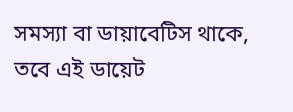সমস্যা বা ডায়াবেটিস থাকে, তবে এই ডায়েট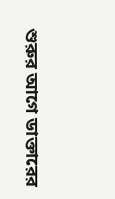শুরুর আগে ডাক্তারের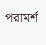পরামর্শ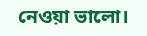নেওয়া ভালো।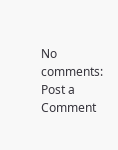No comments:
Post a Comment